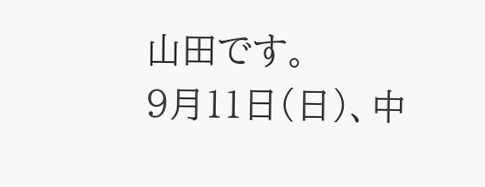山田です。
9月11日(日)、中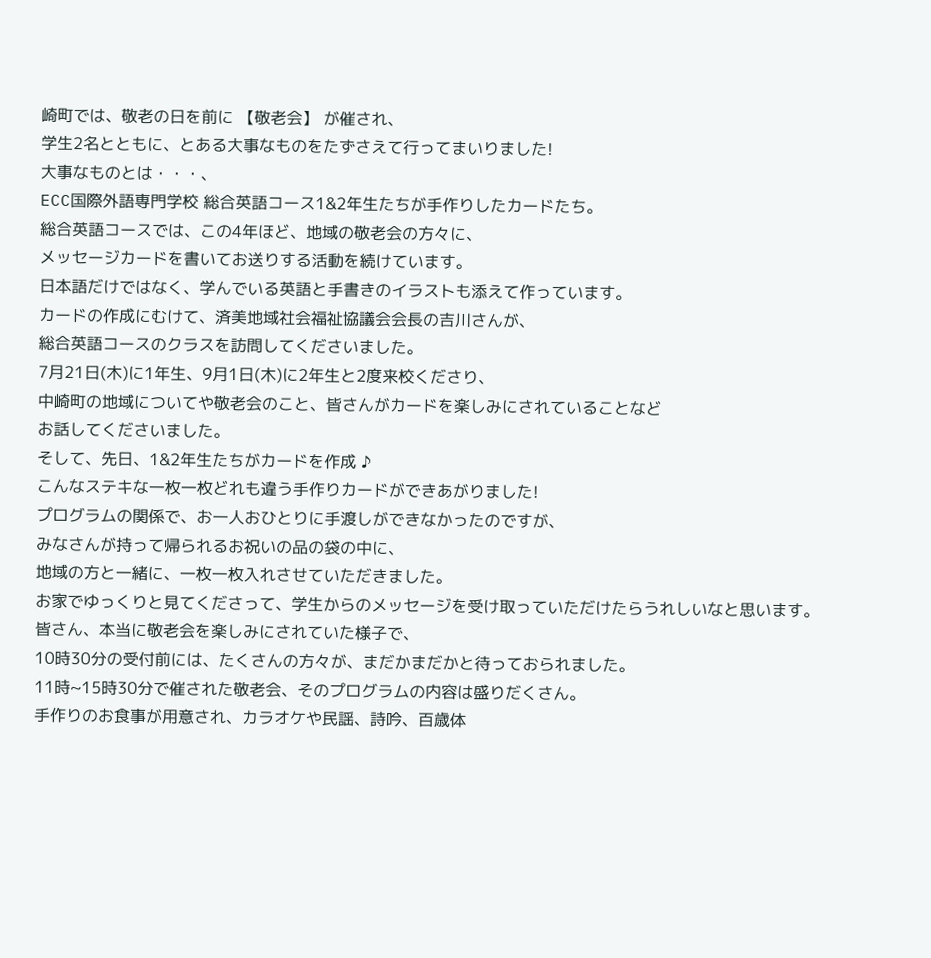崎町では、敬老の日を前に 【敬老会】 が催され、
学生2名とともに、とある大事なものをたずさえて行ってまいりました!
大事なものとは・・・、
ECC国際外語専門学校 総合英語コース1&2年生たちが手作りしたカードたち。
総合英語コースでは、この4年ほど、地域の敬老会の方々に、
メッセージカードを書いてお送りする活動を続けています。
日本語だけではなく、学んでいる英語と手書きのイラストも添えて作っています。
カードの作成にむけて、済美地域社会福祉協議会会長の吉川さんが、
総合英語コースのクラスを訪問してくださいました。
7月21日(木)に1年生、9月1日(木)に2年生と2度来校くださり、
中崎町の地域についてや敬老会のこと、皆さんがカードを楽しみにされていることなど
お話してくださいました。
そして、先日、1&2年生たちがカードを作成 ♪
こんなステキな一枚一枚どれも違う手作りカードができあがりました!
プログラムの関係で、お一人おひとりに手渡しができなかったのですが、
みなさんが持って帰られるお祝いの品の袋の中に、
地域の方と一緒に、一枚一枚入れさせていただきました。
お家でゆっくりと見てくださって、学生からのメッセージを受け取っていただけたらうれしいなと思います。
皆さん、本当に敬老会を楽しみにされていた様子で、
10時30分の受付前には、たくさんの方々が、まだかまだかと待っておられました。
11時~15時30分で催された敬老会、そのプログラムの内容は盛りだくさん。
手作りのお食事が用意され、カラオケや民謡、詩吟、百歳体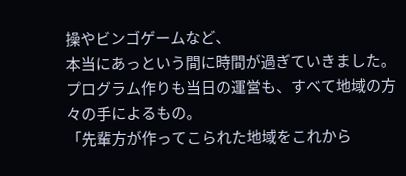操やビンゴゲームなど、
本当にあっという間に時間が過ぎていきました。
プログラム作りも当日の運営も、すべて地域の方々の手によるもの。
「先輩方が作ってこられた地域をこれから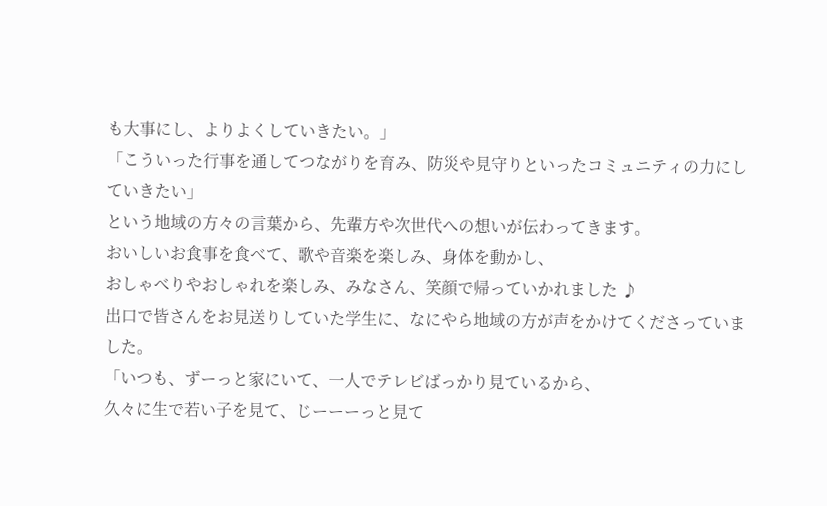も大事にし、よりよくしていきたい。」
「こういった行事を通してつながりを育み、防災や見守りといったコミュニティの力にしていきたい」
という地域の方々の言葉から、先輩方や次世代への想いが伝わってきます。
おいしいお食事を食べて、歌や音楽を楽しみ、身体を動かし、
おしゃべりやおしゃれを楽しみ、みなさん、笑顔で帰っていかれました ♪
出口で皆さんをお見送りしていた学生に、なにやら地域の方が声をかけてくださっていました。
「いつも、ずーっと家にいて、一人でテレビばっかり見ているから、
久々に生で若い子を見て、じーーーっと見て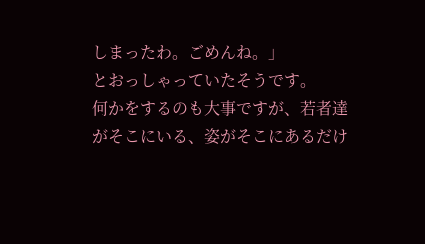しまったわ。ごめんね。」
とおっしゃっていたそうです。
何かをするのも大事ですが、若者達がそこにいる、姿がそこにあるだけ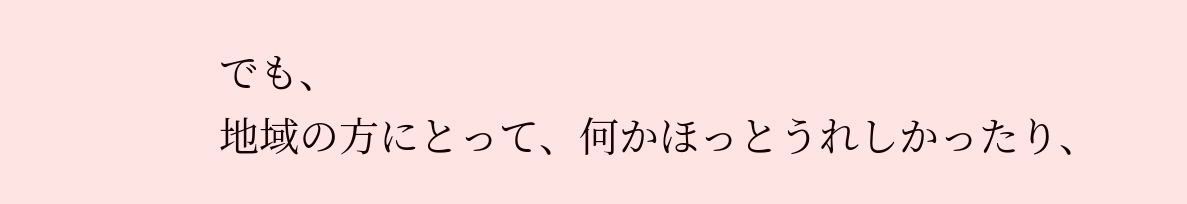でも、
地域の方にとって、何かほっとうれしかったり、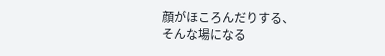顔がほころんだりする、
そんな場になる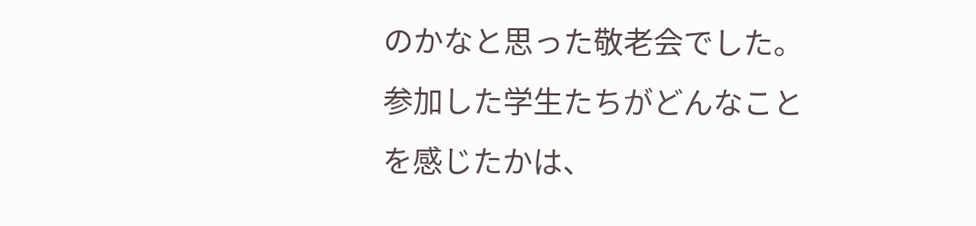のかなと思った敬老会でした。
参加した学生たちがどんなことを感じたかは、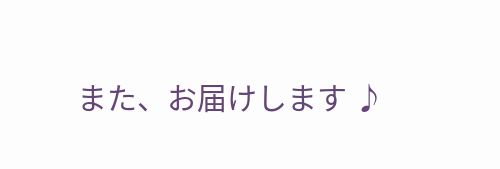また、お届けします ♪